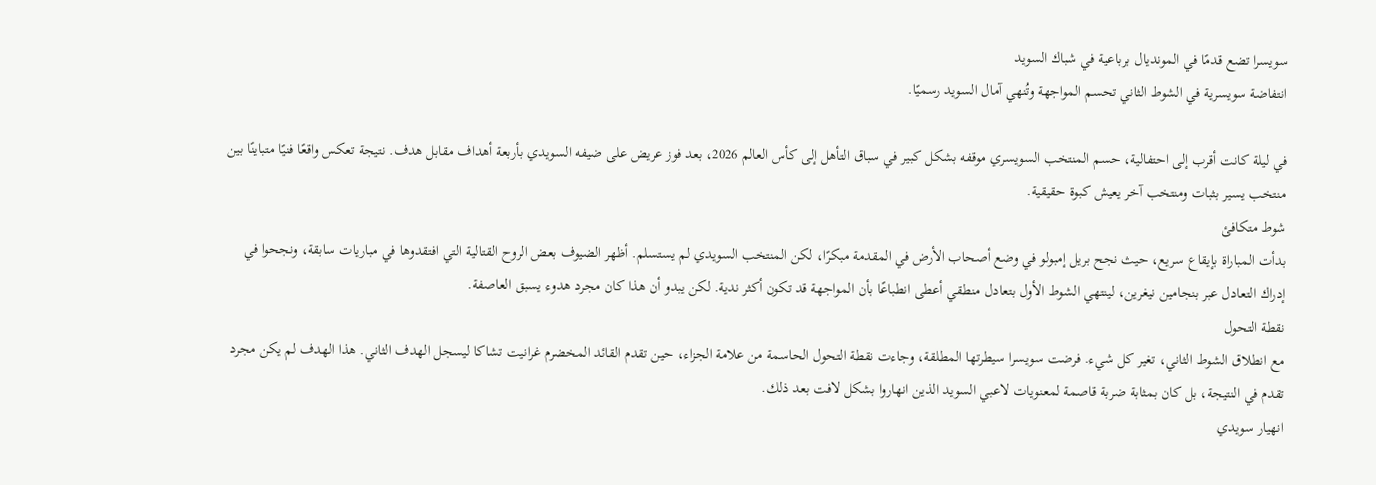سويسرا تضع قدمًا في المونديال برباعية في شباك السويد
انتفاضة سويسرية في الشوط الثاني تحسم المواجهة وتُنهي آمال السويد رسميًا.

في ليلة كانت أقرب إلى احتفالية، حسم المنتخب السويسري موقفه بشكل كبير في سباق التأهل إلى كأس العالم 2026، بعد فوز عريض على ضيفه السويدي بأربعة أهداف مقابل هدف. نتيجة تعكس واقعًا فنيًا متباينًا بين منتخب يسير بثبات ومنتخب آخر يعيش كبوة حقيقية.
شوط متكافئ
بدأت المباراة بإيقاع سريع، حيث نجح بريل إمبولو في وضع أصحاب الأرض في المقدمة مبكرًا، لكن المنتخب السويدي لم يستسلم. أظهر الضيوف بعض الروح القتالية التي افتقدوها في مباريات سابقة، ونجحوا في إدراك التعادل عبر بنجامين نيغرين، لينتهي الشوط الأول بتعادل منطقي أعطى انطباعًا بأن المواجهة قد تكون أكثر ندية. لكن يبدو أن هذا كان مجرد هدوء يسبق العاصفة.
نقطة التحول
مع انطلاق الشوط الثاني، تغير كل شيء. فرضت سويسرا سيطرتها المطلقة، وجاءت نقطة التحول الحاسمة من علامة الجزاء، حين تقدم القائد المخضرم غرانيت تشاكا ليسجل الهدف الثاني. هذا الهدف لم يكن مجرد تقدم في النتيجة، بل كان بمثابة ضربة قاصمة لمعنويات لاعبي السويد الذين انهاروا بشكل لافت بعد ذلك.
انهيار سويدي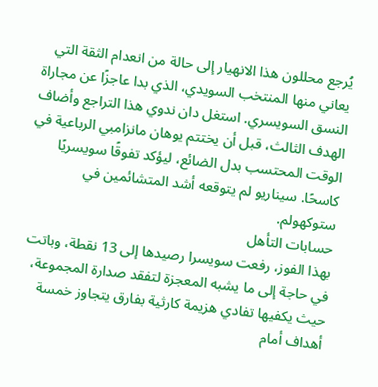يُرجع محللون هذا الانهيار إلى حالة من انعدام الثقة التي يعاني منها المنتخب السويدي، الذي بدا عاجزًا عن مجاراة النسق السويسري. استغل دان ندوي هذا التراجع وأضاف الهدف الثالث، قبل أن يختتم يوهان مانزامبي الرباعية في الوقت المحتسب بدل الضائع، ليؤكد تفوقًا سويسريًا كاسحًا. سيناريو لم يتوقعه أشد المتشائمين في ستوكهولم.
حسابات التأهل
بهذا الفوز، رفعت سويسرا رصيدها إلى 13 نقطة، وباتت في حاجة إلى ما يشبه المعجزة لتفقد صدارة المجموعة، حيث يكفيها تفادي هزيمة كارثية بفارق يتجاوز خمسة أهداف أمام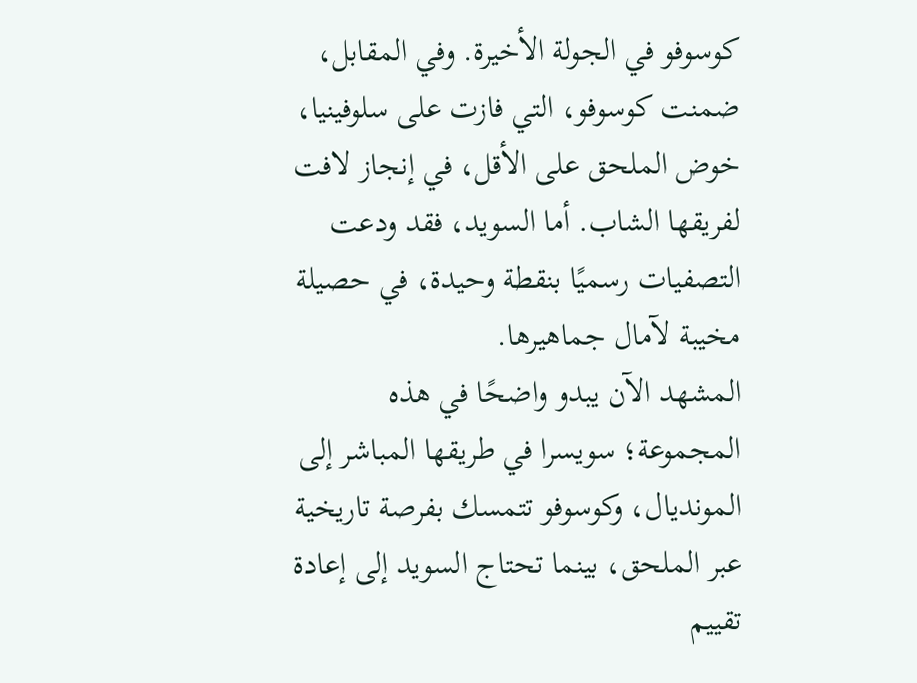كوسوفو في الجولة الأخيرة. وفي المقابل، ضمنت كوسوفو، التي فازت على سلوفينيا، خوض الملحق على الأقل، في إنجاز لافت لفريقها الشاب. أما السويد، فقد ودعت التصفيات رسميًا بنقطة وحيدة، في حصيلة مخيبة لآمال جماهيرها.
المشهد الآن يبدو واضحًا في هذه المجموعة؛ سويسرا في طريقها المباشر إلى المونديال، وكوسوفو تتمسك بفرصة تاريخية عبر الملحق، بينما تحتاج السويد إلى إعادة تقييم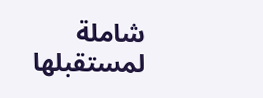شاملة لمستقبلها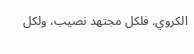الكروي. فلكل مجتهد نصيب، ولكل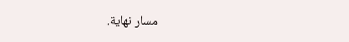مسار نهاية.